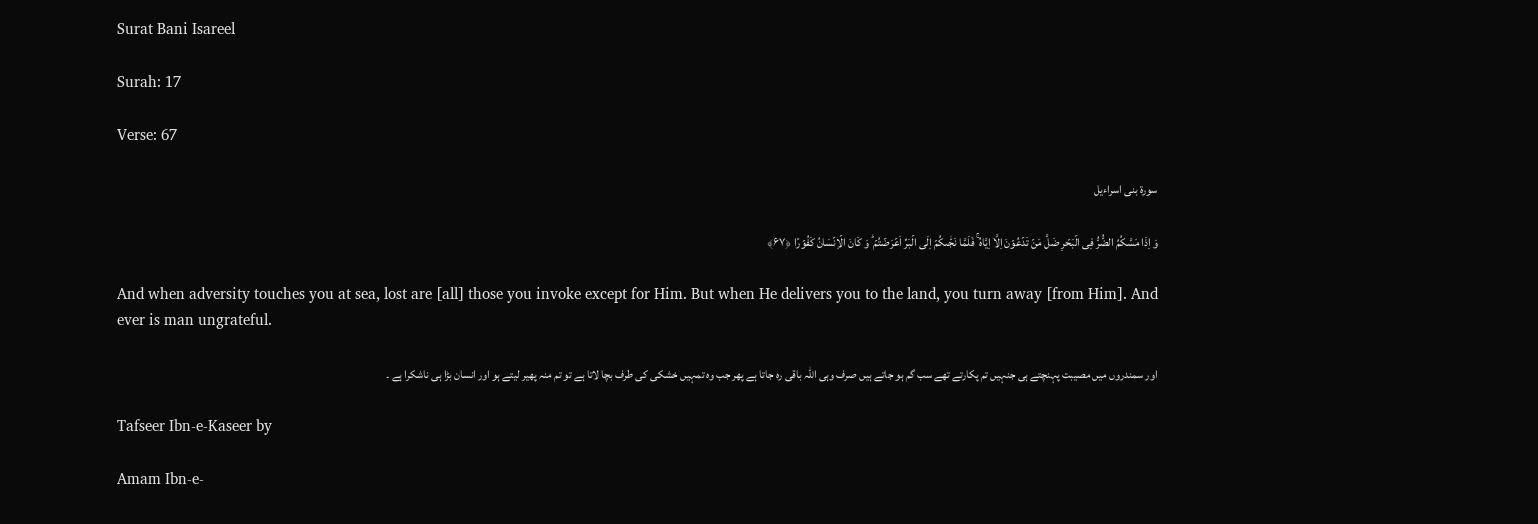Surat Bani Isareel

Surah: 17

Verse: 67

سورة بنی اسراءیل

وَ اِذَا مَسَّکُمُ الضُّرُّ فِی الۡبَحۡرِ ضَلَّ مَنۡ تَدۡعُوۡنَ اِلَّاۤ اِیَّاہُ ۚ فَلَمَّا نَجّٰىکُمۡ اِلَی الۡبَرِّ اَعۡرَضۡتُمۡ ؕ وَ کَانَ الۡاِنۡسَانُ کَفُوۡرًا ﴿۶۷﴾

And when adversity touches you at sea, lost are [all] those you invoke except for Him. But when He delivers you to the land, you turn away [from Him]. And ever is man ungrateful.

اور سمندروں میں مصیبت پہنچتے ہی جنہیں تم پکارتے تھے سب گم ہو جاتے ہیں صرف وہی اللہ باقی رہ جاتا ہے پھر جب وہ تمہیں خشکی کی طرف بچا لاتا ہے تو تم منہ پھیر لیتے ہو اور انسان بڑا ہی ناشکرا ہے ۔

Tafseer Ibn-e-Kaseer by

Amam Ibn-e-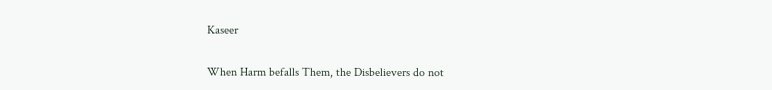Kaseer

When Harm befalls Them, the Disbelievers do not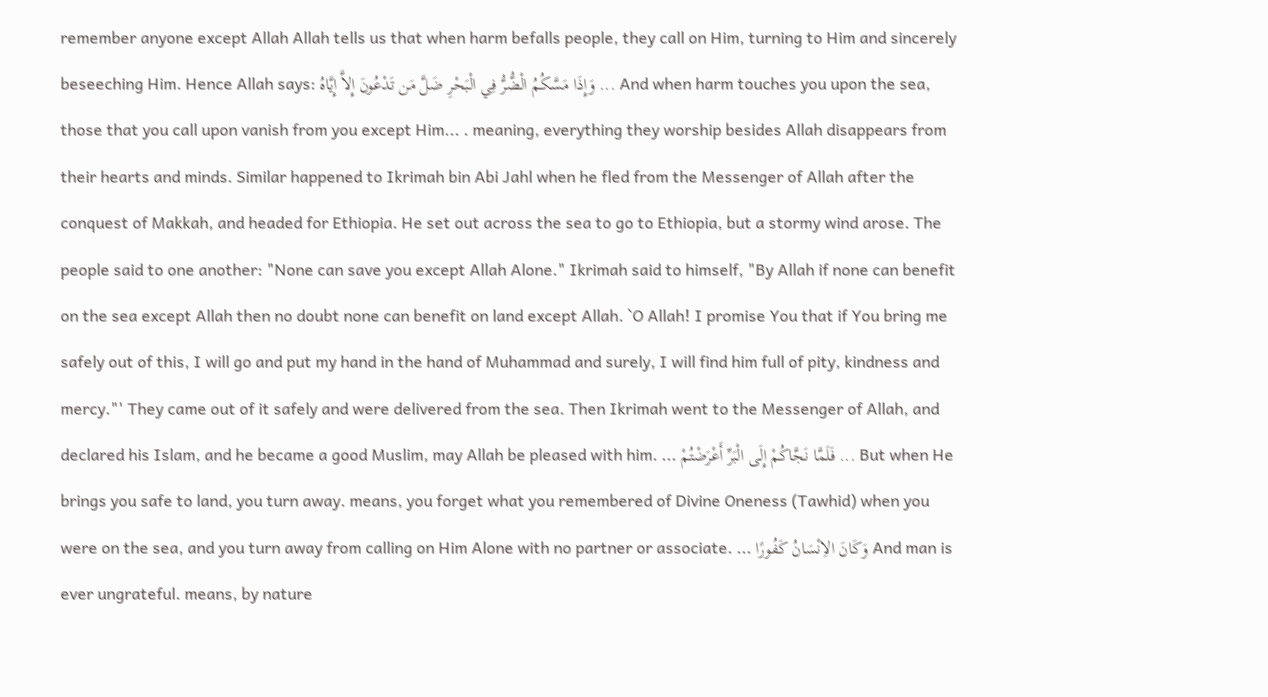remember anyone except Allah Allah tells us that when harm befalls people, they call on Him, turning to Him and sincerely beseeching Him. Hence Allah says: وَإِذَا مَسَّكُمُ الْضُّرُّ فِي الْبَحْرِ ضَلَّ مَن تَدْعُونَ إِلاَّ إِيَّاهُ ... And when harm touches you upon the sea, those that you call upon vanish from you except Him... . meaning, everything they worship besides Allah disappears from their hearts and minds. Similar happened to Ikrimah bin Abi Jahl when he fled from the Messenger of Allah after the conquest of Makkah, and headed for Ethiopia. He set out across the sea to go to Ethiopia, but a stormy wind arose. The people said to one another: "None can save you except Allah Alone." Ikrimah said to himself, "By Allah if none can benefit on the sea except Allah then no doubt none can benefit on land except Allah. `O Allah! I promise You that if You bring me safely out of this, I will go and put my hand in the hand of Muhammad and surely, I will find him full of pity, kindness and mercy."' They came out of it safely and were delivered from the sea. Then Ikrimah went to the Messenger of Allah, and declared his Islam, and he became a good Muslim, may Allah be pleased with him. ... فَلَمَّا نَجَّاكُمْ إِلَى الْبَرِّ أَعْرَضْتُمْ ... But when He brings you safe to land, you turn away. means, you forget what you remembered of Divine Oneness (Tawhid) when you were on the sea, and you turn away from calling on Him Alone with no partner or associate. ... وَكَانَ الاِنْسَانُ كَفُورًا And man is ever ungrateful. means, by nature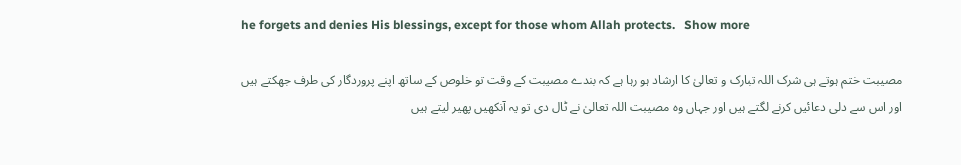he forgets and denies His blessings, except for those whom Allah protects.   Show more

مصیبت ختم ہوتے ہی شرک اللہ تبارک و تعالیٰ کا ارشاد ہو رہا ہے کہ بندے مصیبت کے وقت تو خلوص کے ساتھ اپنے پروردگار کی طرف جھکتے ہیں اور اس سے دلی دعائیں کرنے لگتے ہیں اور جہاں وہ مصیبت اللہ تعالیٰ نے ٹال دی تو یہ آنکھیں پھیر لیتے ہیں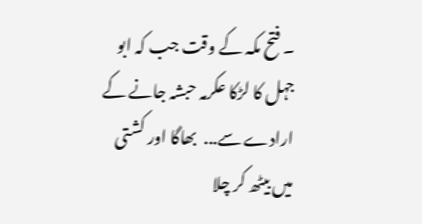۔ فتح مکہ کے وقت جب کہ ابو جہل کا لڑکا عکرمہ حبشہ جانے کے ارادے سے...  بھاگا اور کشتی میں بیٹھ کر چلا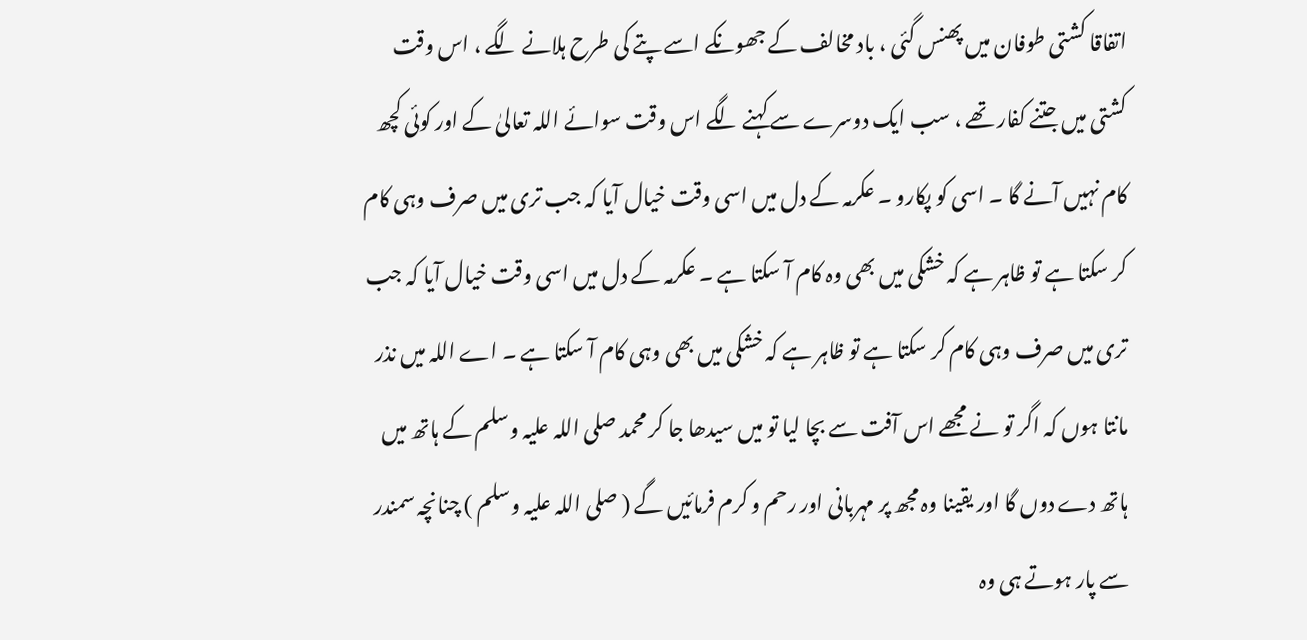اتفاقا کشتی طوفان میں پھنس گئی ، باد مخالف کے جھونکے اسے پتے کی طرح ہلانے لگے ، اس وقت کشتی میں جتنے کفار تھے ، سب ایک دوسرے سے کہنے لگے اس وقت سوائے اللہ تعالیٰ کے اور کوئی کچھ کام نہیں آنے گا ۔ اسی کو پکارو ۔ عکرمہ کے دل میں اسی وقت خیال آیا کہ جب تری میں صرف وہی کام کر سکتا ہے تو ظاہر ہے کہ خشکی میں بھی وہ کام آ سکتا ہے ۔ عکرمہ کے دل میں اسی وقت خیال آیا کہ جب تری میں صرف وہی کام کر سکتا ہے تو ظاہر ہے کہ خشکی میں بھی وہی کام آ سکتا ہے ۔ اے اللہ میں نذر مانتا ہوں کہ اگر تو نے مجھے اس آفت سے بچا لیا تو میں سیدھا جا کر محمد صلی اللہ علیہ وسلم کے ہاتھ میں ہاتھ دے دوں گا اور یقینا وہ مجھ پر مہربانی اور رحم و کرم فرمائیں گے ( صلی اللہ علیہ وسلم ) چنانچہ سمندر سے پار ہوتے ہی وہ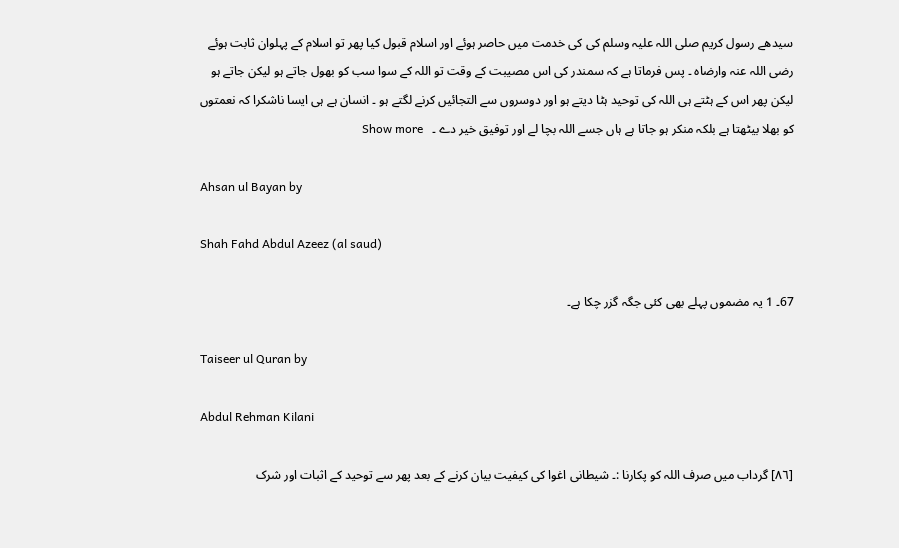سیدھے رسول کریم صلی اللہ علیہ وسلم کی کی خدمت میں حاصر ہوئے اور اسلام قبول کیا پھر تو اسلام کے پہلوان ثابت ہوئے رضی اللہ عنہ وارضاہ ۔ پس فرماتا ہے کہ سمندر کی اس مصیبت کے وقت تو اللہ کے سوا سب کو بھول جاتے ہو لیکن جاتے ہو لیکن پھر اس کے ہٹتے ہی اللہ کی توحید ہٹا دیتے ہو اور دوسروں سے التجائیں کرنے لگتے ہو ۔ انسان ہے ہی ایسا ناشکرا کہ نعمتوں کو بھلا بیٹھتا ہے بلکہ منکر ہو جاتا ہے ہاں جسے اللہ بچا لے اور توفیق خیر دے ۔   Show more

Ahsan ul Bayan by

Shah Fahd Abdul Azeez (al saud)

67۔ 1 یہ مضموں پہلے بھی کئی جگہ گزر چکا ہے۔

Taiseer ul Quran by

Abdul Rehman Kilani

[٨٦] گرداب میں صرف اللہ کو پکارنا :۔ شیطانی اغوا کی کیفیت بیان کرنے کے بعد پھر سے توحید کے اثبات اور شرک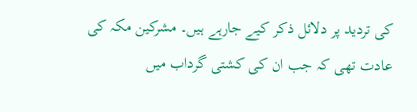کی تردید پر دلائل ذکر کیے جارہے ہیں۔ مشرکین مکہ کی عادت تھی کہ جب ان کی کشتی گرداب میں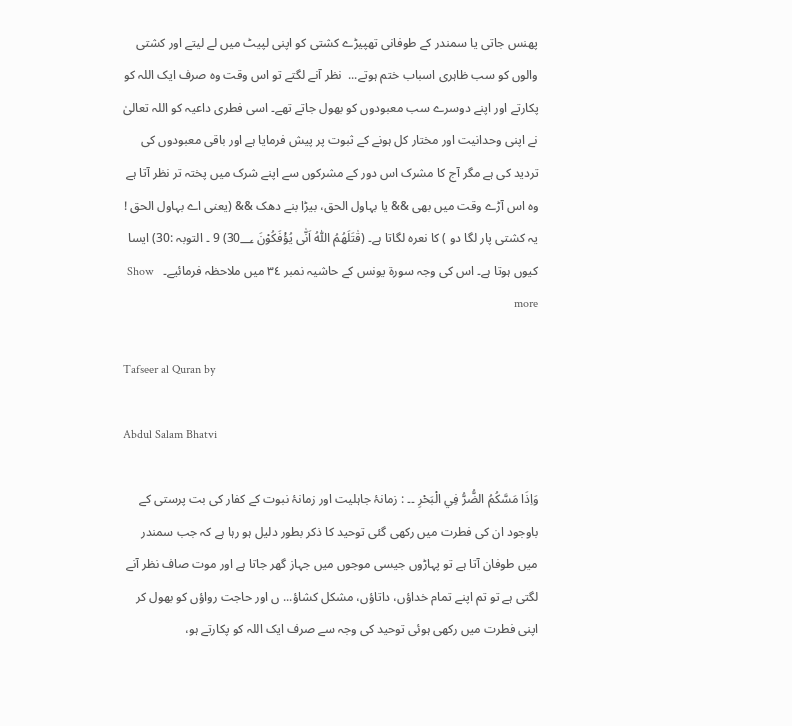پھنس جاتی یا سمندر کے طوفانی تھپیڑے کشتی کو اپنی لپیٹ میں لے لیتے اور کشتی والوں کو سب ظاہری اسباب ختم ہوتے...  نظر آنے لگتے تو اس وقت وہ صرف ایک اللہ کو پکارتے اور اپنے دوسرے سب معبودوں کو بھول جاتے تھے۔ اسی فطری داعیہ کو اللہ تعالیٰ نے اپنی وحدانیت اور مختار کل ہونے کے ثبوت پر پیش فرمایا ہے اور باقی معبودوں کی تردید کی ہے مگر آج کا مشرک اس دور کے مشرکوں سے اپنے شرک میں پختہ تر نظر آتا ہے وہ اس آڑے وقت میں بھی && یا بہاول الحق، بیڑا بنے دھک && (یعنی اے بہاول الحق ! یہ کشتی پار لگا دو ) کا نعرہ لگاتا ہے۔ (قٰتَلَهُمُ اللّٰهُ اَنّٰى يُؤْفَكُوْنَ 30؀) 9 ۔ التوبہ :30) ایسا کیوں ہوتا ہے۔ اس کی وجہ سورة یونس کے حاشیہ نمبر ٣٤ میں ملاحظہ فرمائیے۔   Show more

Tafseer al Quran by

Abdul Salam Bhatvi

وَاِذَا مَسَّكُمُ الضُّرُّ فِي الْبَحْرِ ۔۔ : زمانۂ جاہلیت اور زمانۂ نبوت کے کفار کی بت پرستی کے باوجود ان کی فطرت میں رکھی گئی توحید کا ذکر بطور دلیل ہو رہا ہے کہ جب سمندر میں طوفان آتا ہے تو پہاڑوں جیسی موجوں میں جہاز گھر جاتا ہے اور موت صاف نظر آنے لگتی ہے تو تم اپنے تمام خداؤں، داتاؤں، مشکل کشاؤ... ں اور حاجت رواؤں کو بھول کر اپنی فطرت میں رکھی ہوئی توحید کی وجہ سے صرف ایک اللہ کو پکارتے ہو،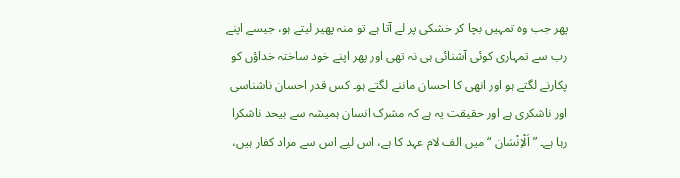پھر جب وہ تمہیں بچا کر خشکی پر لے آتا ہے تو منہ پھیر لیتے ہو، جیسے اپنے رب سے تمہاری کوئی آشنائی ہی نہ تھی اور پھر اپنے خود ساختہ خداؤں کو پکارنے لگتے ہو اور انھی کا احسان ماننے لگتے ہو۔ کس قدر احسان ناشناسی اور ناشکری ہے اور حقیقت یہ ہے کہ مشرک انسان ہمیشہ سے بیحد ناشکرا رہا ہے۔ ” اَلْاِنْسَان “ میں الف لام عہد کا ہے، اس لیے اس سے مراد کفار ہیں،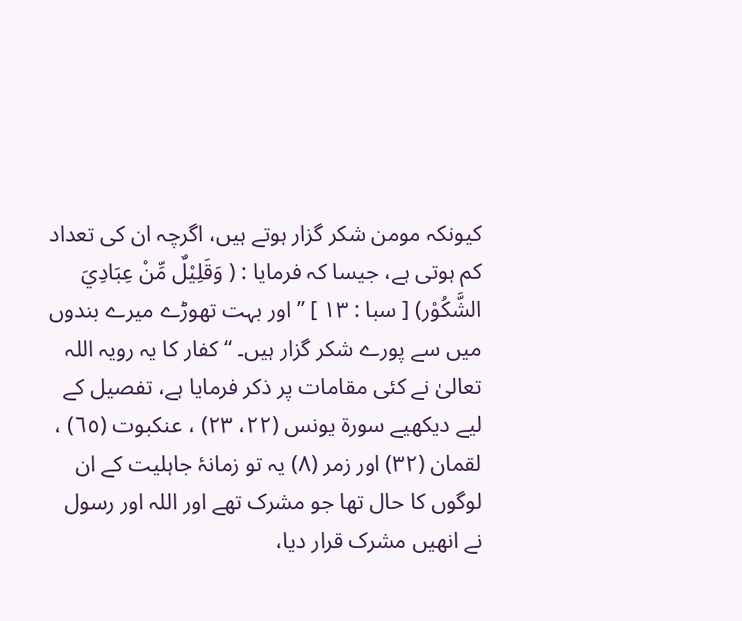کیونکہ مومن شکر گزار ہوتے ہیں، اگرچہ ان کی تعداد کم ہوتی ہے، جیسا کہ فرمایا : ( وَقَلِيْلٌ مِّنْ عِبَادِيَ الشَّكُوْر) [ سبا : ١٣ ] ” اور بہت تھوڑے میرے بندوں میں سے پورے شکر گزار ہیں۔ “ کفار کا یہ رویہ اللہ تعالیٰ نے کئی مقامات پر ذکر فرمایا ہے، تفصیل کے لیے دیکھیے سورة یونس (٢٢، ٢٣) ، عنکبوت (٦٥) ، لقمان (٣٢) اور زمر (٨) یہ تو زمانۂ جاہلیت کے ان لوگوں کا حال تھا جو مشرک تھے اور اللہ اور رسول نے انھیں مشرک قرار دیا،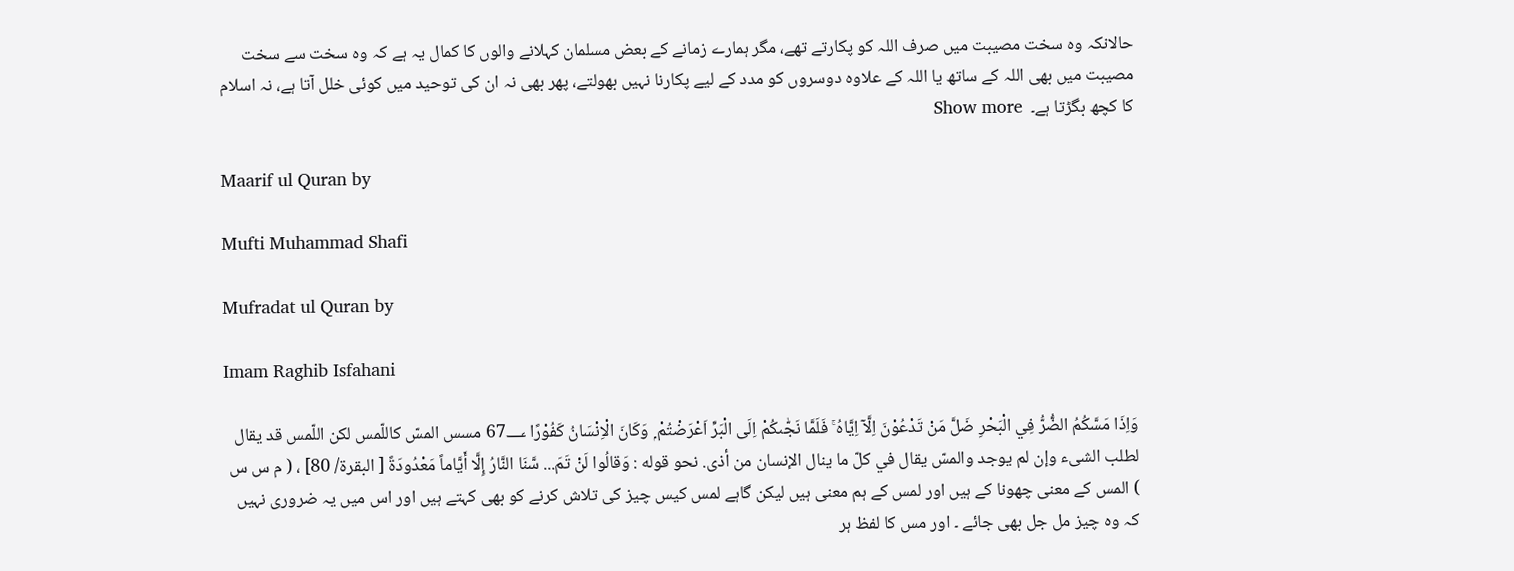حالانکہ وہ سخت مصیبت میں صرف اللہ کو پکارتے تھے، مگر ہمارے زمانے کے بعض مسلمان کہلانے والوں کا کمال یہ ہے کہ وہ سخت سے سخت مصیبت میں بھی اللہ کے ساتھ یا اللہ کے علاوہ دوسروں کو مدد کے لیے پکارنا نہیں بھولتے، پھر بھی نہ ان کی توحید میں کوئی خلل آتا ہے، نہ اسلام کا کچھ بگڑتا ہے۔  Show more

Maarif ul Quran by

Mufti Muhammad Shafi

Mufradat ul Quran by

Imam Raghib Isfahani

وَاِذَا مَسَّكُمُ الضُّرُّ فِي الْبَحْرِ ضَلَّ مَنْ تَدْعُوْنَ اِلَّآ اِيَّاهُ ۚ فَلَمَّا نَجّٰىكُمْ اِلَى الْبَرِّ اَعْرَضْتُمْ ۭ وَكَانَ الْاِنْسَانُ كَفُوْرًا 67؀ مسس المسّ کاللّمس لکن اللّمس قد يقال لطلب الشیء وإن لم يوجد والمسّ يقال في كلّ ما ينال الإنسان من أذى. نحو قوله : وَقالُوا لَنْ تَمَ... سَّنَا النَّارُ إِلَّا أَيَّاماً مَعْدُودَةً [ البقرة/ 80] ، ( م س س ) المس کے معنی چھونا کے ہیں اور لمس کے ہم معنی ہیں لیکن گاہے لمس کیس چیز کی تلاش کرنے کو بھی کہتے ہیں اور اس میں یہ ضروری نہیں کہ وہ چیز مل جل بھی جائے ۔ اور مس کا لفظ ہر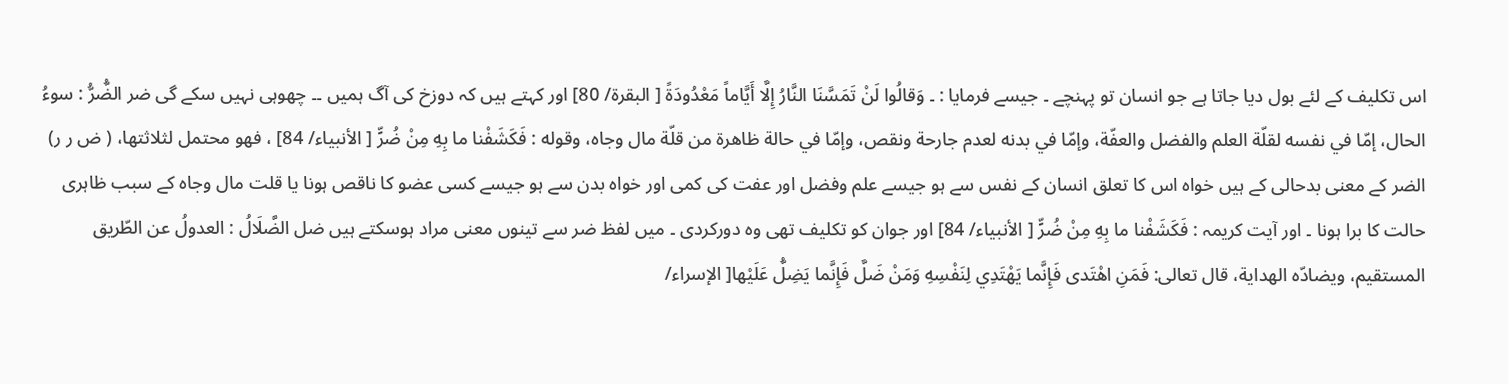اس تکلیف کے لئے بول دیا جاتا ہے جو انسان تو پہنچے ۔ جیسے فرمایا : ۔ وَقالُوا لَنْ تَمَسَّنَا النَّارُ إِلَّا أَيَّاماً مَعْدُودَةً [ البقرة/ 80] اور کہتے ہیں کہ دوزخ کی آگ ہمیں ۔۔ چھوہی نہیں سکے گی ضر الضُّرُّ : سوءُ الحال، إمّا في نفسه لقلّة العلم والفضل والعفّة، وإمّا في بدنه لعدم جارحة ونقص، وإمّا في حالة ظاهرة من قلّة مال وجاه، وقوله : فَكَشَفْنا ما بِهِ مِنْ ضُرٍّ [ الأنبیاء/ 84] ، فهو محتمل لثلاثتها، ( ض ر ر) الضر کے معنی بدحالی کے ہیں خواہ اس کا تعلق انسان کے نفس سے ہو جیسے علم وفضل اور عفت کی کمی اور خواہ بدن سے ہو جیسے کسی عضو کا ناقص ہونا یا قلت مال وجاہ کے سبب ظاہری حالت کا برا ہونا ۔ اور آیت کریمہ : فَكَشَفْنا ما بِهِ مِنْ ضُرٍّ [ الأنبیاء/ 84] اور جوان کو تکلیف تھی وہ دورکردی ۔ میں لفظ ضر سے تینوں معنی مراد ہوسکتے ہیں ضل الضَّلَالُ : العدولُ عن الطّريق المستقیم، ويضادّه الهداية، قال تعالی: فَمَنِ اهْتَدى فَإِنَّما يَهْتَدِي لِنَفْسِهِ وَمَنْ ضَلَّ فَإِنَّما يَضِلُّ عَلَيْها[ الإسراء/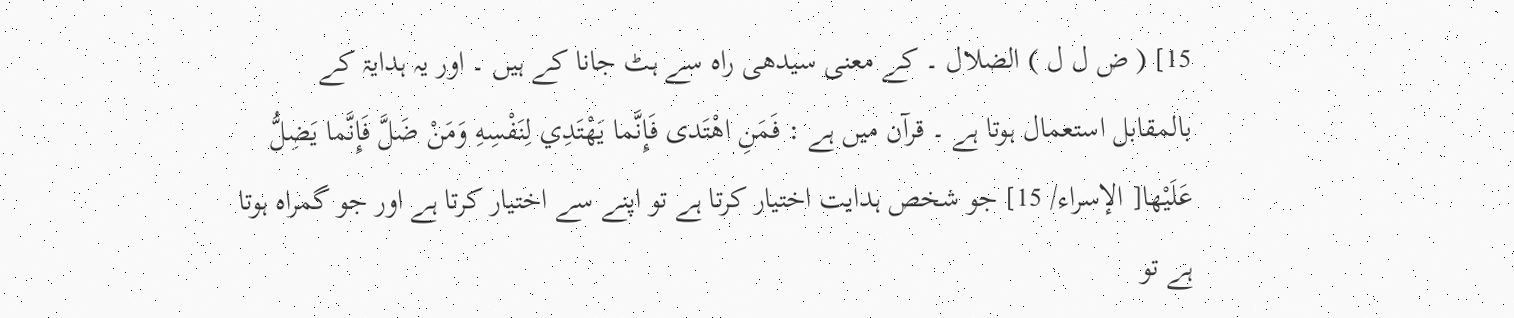15] ( ض ل ل ) الضلال ۔ کے معنی سیدھی راہ سے ہٹ جانا کے ہیں ۔ اور یہ ہدایۃ کے بالمقابل استعمال ہوتا ہے ۔ قرآن میں ہے : فَمَنِ اهْتَدى فَإِنَّما يَهْتَدِي لِنَفْسِهِ وَمَنْ ضَلَّ فَإِنَّما يَضِلُّ عَلَيْها[ الإسراء/ 15] جو شخص ہدایت اختیار کرتا ہے تو اپنے سے اختیار کرتا ہے اور جو گمراہ ہوتا ہے تو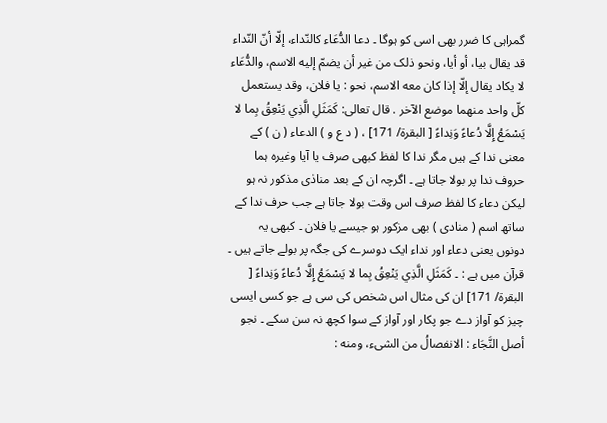گمراہی کا ضرر بھی اسی کو ہوگا ۔ دعا الدُّعَاء کالنّداء، إلّا أنّ النّداء قد يقال بيا، أو أيا، ونحو ذلک من غير أن يضمّ إليه الاسم، والدُّعَاء لا يكاد يقال إلّا إذا کان معه الاسم، نحو : يا فلان، وقد يستعمل کلّ واحد منهما موضع الآخر . قال تعالی: كَمَثَلِ الَّذِي يَنْعِقُ بِما لا يَسْمَعُ إِلَّا دُعاءً وَنِداءً [ البقرة/ 171] ، ( د ع و ) الدعاء ( ن ) کے معنی ندا کے ہیں مگر ندا کا لفظ کبھی صرف یا آیا وغیرہ ہما حروف ندا پر بولا جاتا ہے ۔ اگرچہ ان کے بعد منادٰی مذکور نہ ہو لیکن دعاء کا لفظ صرف اس وقت بولا جاتا ہے جب حرف ندا کے ساتھ اسم ( منادی ) بھی مزکور ہو جیسے یا فلان ۔ کبھی یہ دونوں یعنی دعاء اور نداء ایک دوسرے کی جگہ پر بولے جاتے ہیں ۔ قرآن میں ہے : ۔ كَمَثَلِ الَّذِي يَنْعِقُ بِما لا يَسْمَعُ إِلَّا دُعاءً وَنِداءً [ البقرة/ 171] ان کی مثال اس شخص کی سی ہے جو کسی ایسی چیز کو آواز دے جو پکار اور آواز کے سوا کچھ نہ سن سکے ۔ نجو أصل النَّجَاء : الانفصالُ من الشیء، ومنه :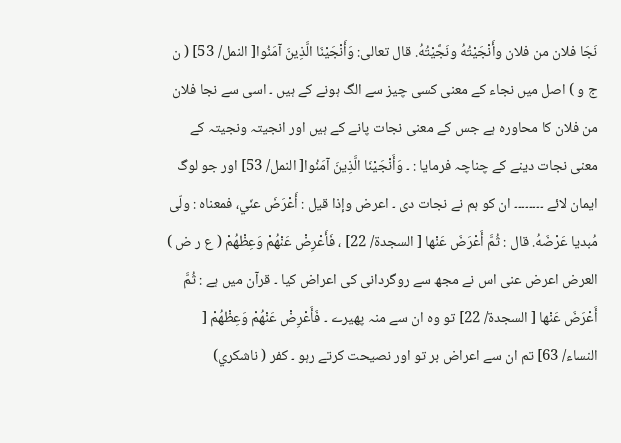نَجَا فلان من فلان وأَنْجَيْتُهُ ونَجَّيْتُهُ. قال تعالی: وَأَنْجَيْنَا الَّذِينَ آمَنُوا[ النمل/ 53] ( ن ج و ) اصل میں نجاء کے معنی کسی چیز سے الگ ہونے کے ہیں ۔ اسی سے نجا فلان من فلان کا محاورہ ہے جس کے معنی نجات پانے کے ہیں اور انجیتہ ونجیتہ کے معنی نجات دینے کے چناچہ فرمایا : ۔ وَأَنْجَيْنَا الَّذِينَ آمَنُوا[ النمل/ 53] اور جو لوگ ایمان لائے ۔۔۔۔۔۔۔۔ ان کو ہم نے نجات دی ۔ اعرض وإذا قيل : أَعْرَضَ عنّي، فمعناه : ولّى مُبدیا عَرْضَهُ. قال : ثُمَّ أَعْرَضَ عَنْها [ السجدة/ 22] ، فَأَعْرِضْ عَنْهُمْ وَعِظْهُمْ ( ع ر ض ) العرض اعرض عنی اس نے مجھ سے روگردانی کی اعراض کیا ۔ قرآن میں ہے : ثُمَّ أَعْرَضَ عَنْها [ السجدة/ 22] تو وہ ان سے منہ پھیرے ۔ فَأَعْرِضْ عَنْهُمْ وَعِظْهُمْ [ النساء/ 63] تم ان سے اعراض بر تو اور نصیحت کرتے رہو ۔ كفر ( ناشکري)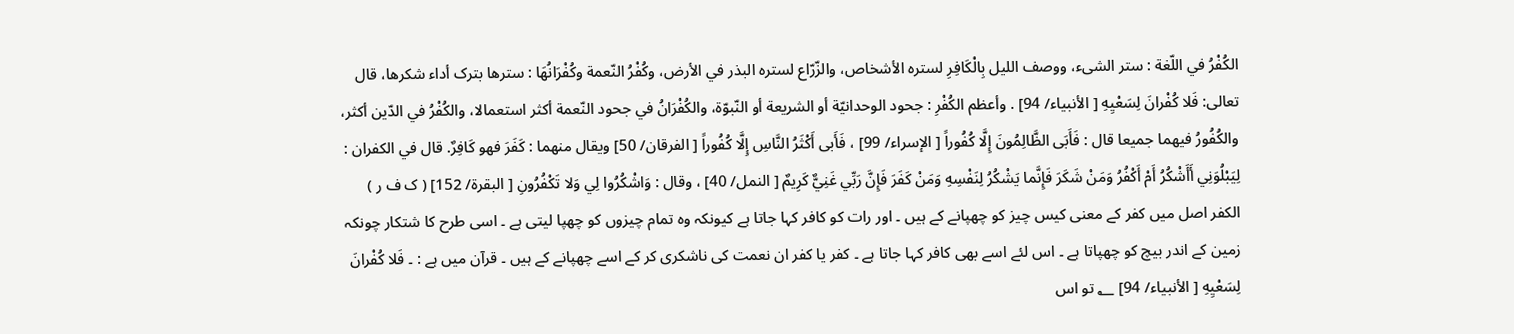الكُفْرُ في اللّغة : ستر الشیء، ووصف اللیل بِالْكَافِرِ لستره الأشخاص، والزّرّاع لستره البذر في الأرض، وكُفْرُ النّعمة وكُفْرَانُهَا : سترها بترک أداء شكرها، قال تعالی: فَلا كُفْرانَ لِسَعْيِهِ [ الأنبیاء/ 94] . وأعظم الكُفْرِ : جحود الوحدانيّة أو الشریعة أو النّبوّة، والکُفْرَانُ في جحود النّعمة أكثر استعمالا، والکُفْرُ في الدّين أكثر، والکُفُورُ فيهما جمیعا قال : فَأَبَى الظَّالِمُونَ إِلَّا كُفُوراً [ الإسراء/ 99] ، فَأَبى أَكْثَرُ النَّاسِ إِلَّا كُفُوراً [ الفرقان/ 50] ويقال منهما : كَفَرَ فهو كَافِرٌ. قال في الکفران : لِيَبْلُوَنِي أَأَشْكُرُ أَمْ أَكْفُرُ وَمَنْ شَكَرَ فَإِنَّما يَشْكُرُ لِنَفْسِهِ وَمَنْ كَفَرَ فَإِنَّ رَبِّي غَنِيٌّ كَرِيمٌ [ النمل/ 40] ، وقال : وَاشْكُرُوا لِي وَلا تَكْفُرُونِ [ البقرة/ 152] ( ک ف ر ) الکفر اصل میں کفر کے معنی کیس چیز کو چھپانے کے ہیں ۔ اور رات کو کافر کہا جاتا ہے کیونکہ وہ تمام چیزوں کو چھپا لیتی ہے ۔ اسی طرح کا شتکار چونکہ زمین کے اندر بیچ کو چھپاتا ہے ۔ اس لئے اسے بھی کافر کہا جاتا ہے ۔ کفر یا کفر ان نعمت کی ناشکری کر کے اسے چھپانے کے ہیں ۔ قرآن میں ہے : ۔ فَلا كُفْرانَ لِسَعْيِهِ [ الأنبیاء/ 94] ؂ تو اس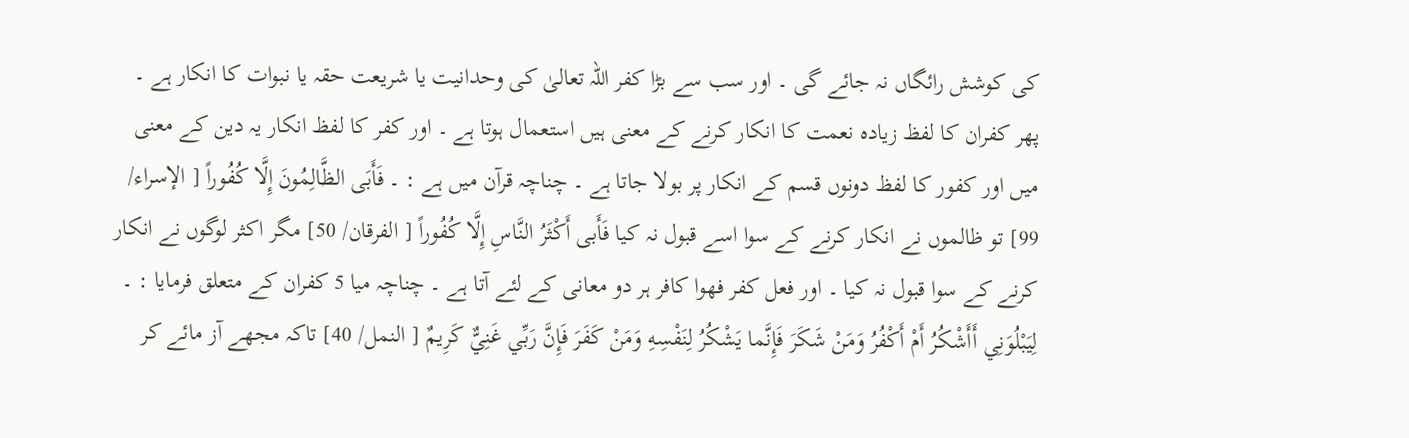کی کوشش رائگاں نہ جائے گی ۔ اور سب سے بڑا کفر اللہ تعالیٰ کی وحدانیت یا شریعت حقہ یا نبوات کا انکار ہے ۔ پھر کفران کا لفظ زیادہ نعمت کا انکار کرنے کے معنی ہیں استعمال ہوتا ہے ۔ اور کفر کا لفظ انکار یہ دین کے معنی میں اور کفور کا لفظ دونوں قسم کے انکار پر بولا جاتا ہے ۔ چناچہ قرآن میں ہے : ۔ فَأَبَى الظَّالِمُونَ إِلَّا كُفُوراً [ الإسراء/ 99] تو ظالموں نے انکار کرنے کے سوا اسے قبول نہ کیا فَأَبى أَكْثَرُ النَّاسِ إِلَّا كُفُوراً [ الفرقان/ 50] مگر اکثر لوگوں نے انکار کرنے کے سوا قبول نہ کیا ۔ اور فعل کفر فھوا کافر ہر دو معانی کے لئے آتا ہے ۔ چناچہ میا 5 کفران کے متعلق فرمایا : ۔ لِيَبْلُوَنِي أَأَشْكُرُ أَمْ أَكْفُرُ وَمَنْ شَكَرَ فَإِنَّما يَشْكُرُ لِنَفْسِهِ وَمَنْ كَفَرَ فَإِنَّ رَبِّي غَنِيٌّ كَرِيمٌ [ النمل/ 40] تاکہ مجھے آز مائے کر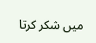میں شکر کرتا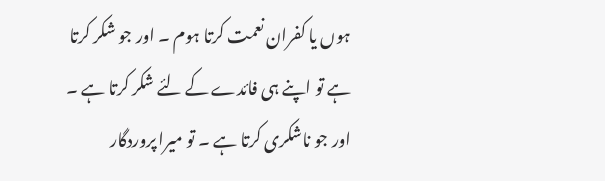ہوں یا کفران نعمت کرتا ہوم ۔ اور جو شکر کرتا ہے تو اپنے ہی فائدے کے لئے شکر کرتا ہے ۔ اور جو ناشکری کرتا ہے ۔ تو میرا پروردگار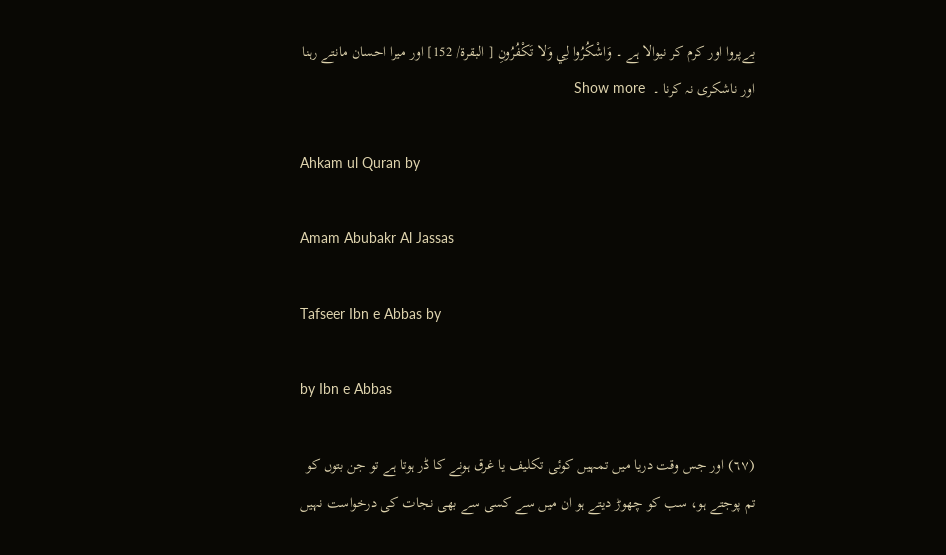بےپروا اور کرم کر نیوالا ہے ۔ وَاشْكُرُوا لِي وَلا تَكْفُرُونِ [ البقرة/ 152] اور میرا احسان مانتے رہنا اور ناشکری نہ کرنا ۔  Show more

Ahkam ul Quran by

Amam Abubakr Al Jassas

Tafseer Ibn e Abbas by

by Ibn e Abbas

(٦٧) اور جس وقت دریا میں تمہیں کوئی تکلیف یا غرق ہونے کا ڈر ہوتا ہے تو جن بتوں کو تم پوجتے ہو، سب کو چھوڑ دیتے ہو ان میں سے کسی سے بھی نجات کی درخواست نہیں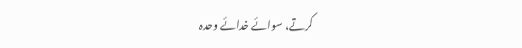کرتے، سوائے خدائے وحدہ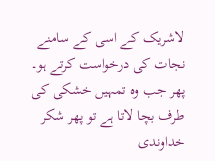لاشریک کے اسی کے سامنے نجات کی درخواست کرتے ہو۔ پھر جب وہ تمہیں خشکی کی طرف بچا لاتا ہے تو پھر شکر خداوندی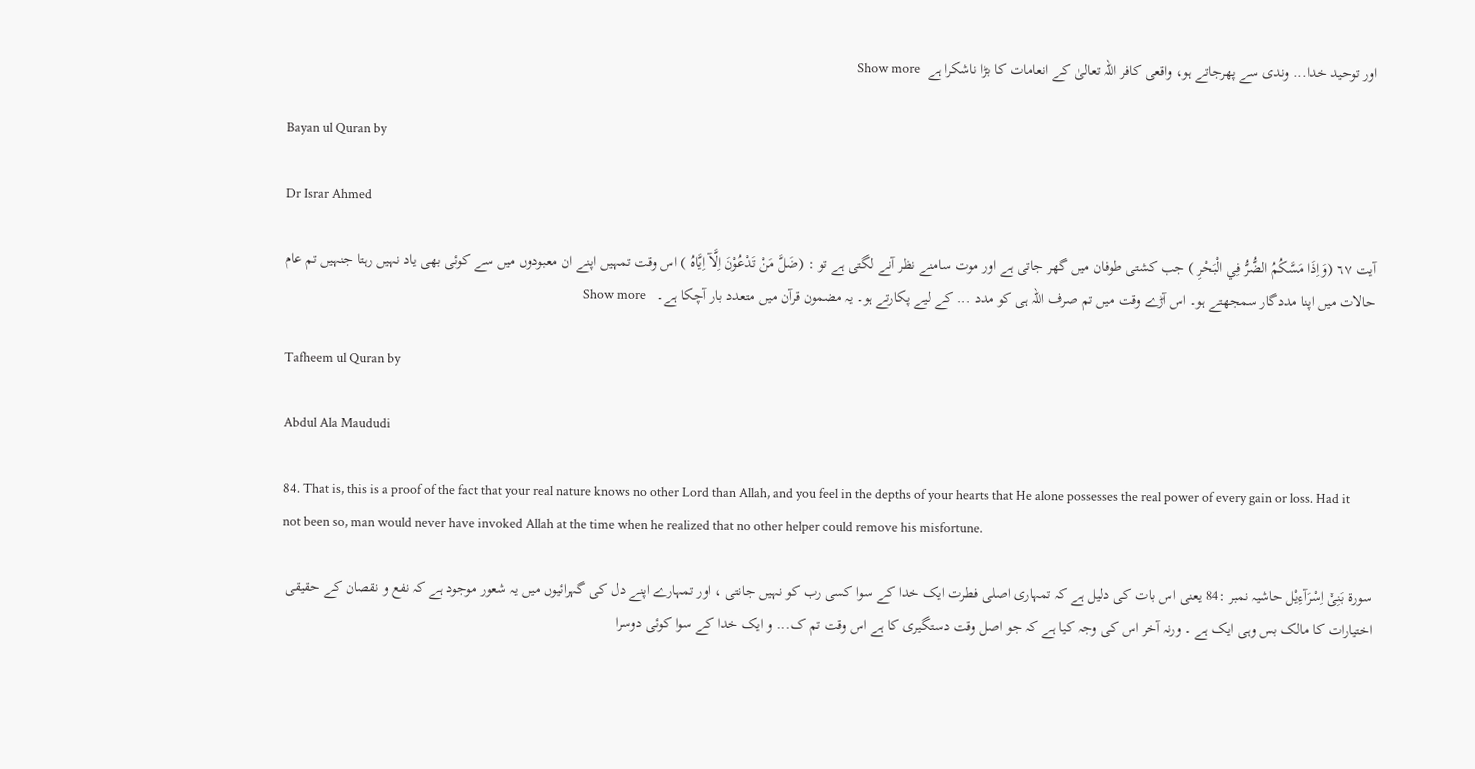اور توحید خدا... وندی سے پھرجاتے ہو، واقعی کافر اللہ تعالیٰ کے انعامات کا بڑا ناشکرا ہے  Show more

Bayan ul Quran by

Dr Israr Ahmed

آیت ٦٧ (وَاِذَا مَسَّكُمُ الضُّرُّ فِي الْبَحْرِ ) جب کشتی طوفان میں گھر جاتی ہے اور موت سامنے نظر آنے لگتی ہے تو : (ضَلَّ مَنْ تَدْعُوْنَ اِلَّآ اِيَّاهُ ) اس وقت تمہیں اپنے ان معبودوں میں سے کوئی بھی یاد نہیں رہتا جنہیں تم عام حالات میں اپنا مددگار سمجھتے ہو۔ اس آڑے وقت میں تم صرف اللہ ہی کو مدد ... کے لیے پکارتے ہو۔ یہ مضمون قرآن میں متعدد بار آچکا ہے۔   Show more

Tafheem ul Quran by

Abdul Ala Maududi

84. That is, this is a proof of the fact that your real nature knows no other Lord than Allah, and you feel in the depths of your hearts that He alone possesses the real power of every gain or loss. Had it not been so, man would never have invoked Allah at the time when he realized that no other helper could remove his misfortune.

سورة بَنِیْۤ اِسْرَآءِیْل حاشیہ نمبر :84 یعنی اس بات کی دلیل ہے کہ تمہاری اصلی فطرت ایک خدا کے سوا کسی رب کو نہیں جانتی ، اور تمہارے اپنے دل کی گہرائیوں میں یہ شعور موجود ہے کہ نفع و نقصان کے حقیقی اختیارات کا مالک بس وہی ایک ہے ۔ ورنہ آخر اس کی وجہ کیا ہے کہ جو اصل وقت دستگیری کا ہے اس وقت تم ک... و ایک خدا کے سوا کوئی دوسرا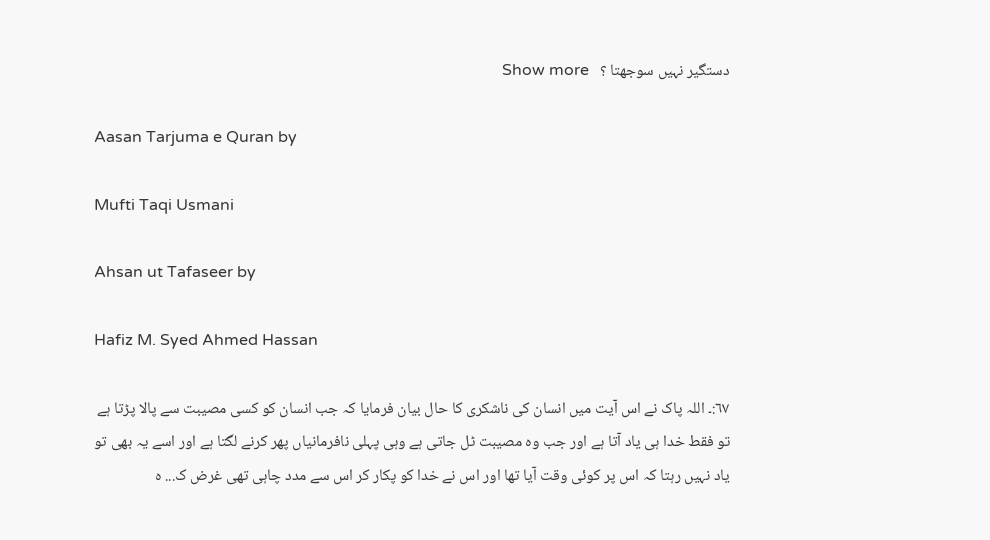دستگیر نہیں سوجھتا ؟   Show more

Aasan Tarjuma e Quran by

Mufti Taqi Usmani

Ahsan ut Tafaseer by

Hafiz M. Syed Ahmed Hassan

٦٧:۔ اللہ پاک نے اس آیت میں انسان کی ناشکری کا حال بیان فرمایا کہ جب انسان کو کسی مصیبت سے پالا پڑتا ہے تو فقط خدا ہی یاد آتا ہے اور جب وہ مصیبت ٹل جاتی ہے وہی پہلی نافرمانیاں پھر کرنے لگتا ہے اور اسے یہ بھی تو یاد نہیں رہتا کہ اس پر کوئی وقت آیا تھا اور اس نے خدا کو پکار کر اس سے مدد چاہی تھی غرض ک... ہ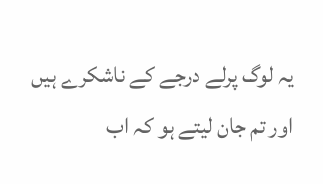یہ لوگ پرلے درجے کے ناشکرے ہیں اور تم جان لیتے ہو کہ اب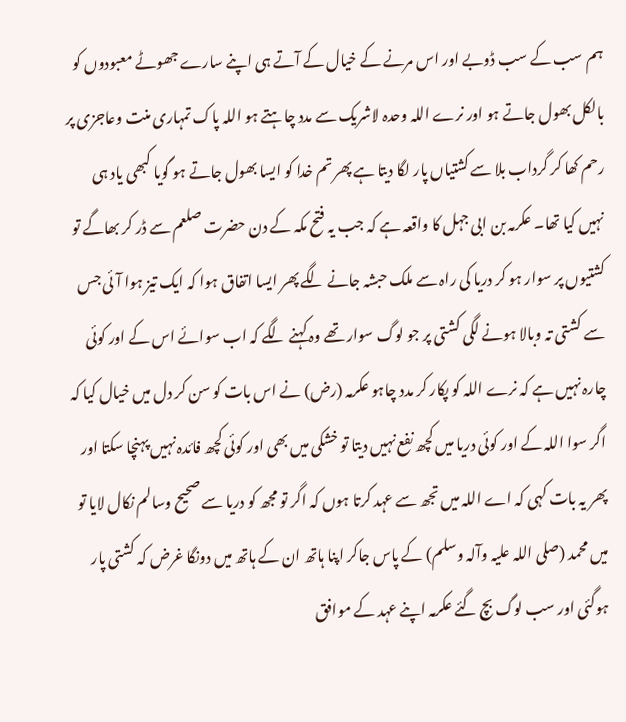ہم سب کے سب ڈوبے اور اس مرنے کے خیال کے آتے ہی اپنے سارے جھوٹے معبودوں کو بالکل بھول جاتے ہو اور نرے اللہ وحدہ لاشریک سے مدد چاہتے ہو اللہ پاک تمہاری منت وعاجزی پر رحم کھا کر گرداب بلا سے کشتیاں پار لگا دیتا ہے پھر تم خدا کو ایسا بھول جاتے ہو گویا کبھی یاد ہی نہیں کیا تھا۔ عکرمہ بن ابی جہل کا واقعہ ہے کہ جب یہ فتح مکہ کے دن حضرت صلعم سے ڈر کر بھاگے تو کشتیوں پر سوار ہو کر دریا کی راہ سے ملک حبشہ جانے لگے پھر ایسا اتفاق ہوا کہ ایک تیز ہوا آئی جس سے کشتی تہ وبالا ہونے لگی کشتی پر جو لوگ سوار تھے وہ کہنے لگے کہ اب سوائے اس کے اور کوئی چارہ نہیں ہے کہ نرے اللہ کو پکار کر مدد چاہو عکرمہ (رض) نے اس بات کو سن کر دل میں خیال کیا کہ اگر سوا اللہ کے اور کوئی دریا میں کچھ نفع نہیں دیتا تو خشکی میں بھی اور کوئی کچھ فائدہ نہیں پہنچا سکتا اور پھر یہ بات کہی کہ اے اللہ میں تجھ سے عہد کرتا ہوں کہ اگر تو مجھ کو دریا سے صحیح وسالم نکال لایا تو میں محمد (صلی اللہ علیہ وآلہ وسلم) کے پاس جاکر اپنا ہاتھ ان کے ہاتھ میں دونگا غرض کہ کشتی پار ہوگئی اور سب لوگ بچ گئے عکرمہ اپنے عہد کے موافق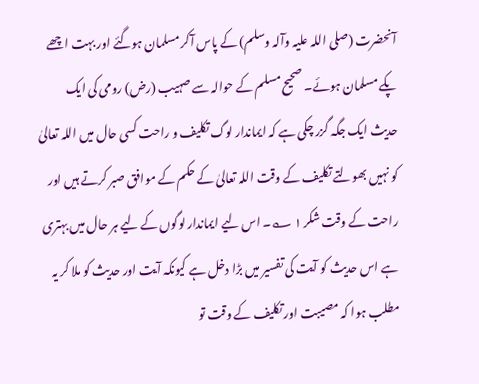آنحضرت (صلی اللہ علیہ وآلہ وسلم) کے پاس آکر مسلمان ہوگئے اور بہت اچھے پکے مسلمان ہوئے۔ صحیح مسلم کے حوالہ سے صہیب (رض) رومی کی ایک حدیث ایک جگہ گزر چکی ہے کہ ایماندار لوگ تکلیف و راحت کسی حال میں اللہ تعالیٰ کو نہیں بھولتے تکلیف کے وقت اللہ تعالیٰ کے حکم کے موافق صبر کرتے ہیں اور راحت کے وقت شکر ١ ؎۔ اس لیے ایماندار لوگوں کے لیے ہر حال میں بہتری ہے اس حدیث کو آیت کی تفسیر میں بڑا دخل ہے کیونکہ آیت اور حدیث کو ملا کر یہ مطلب ہوا کہ مصیبت اور تکلیف کے وقت تو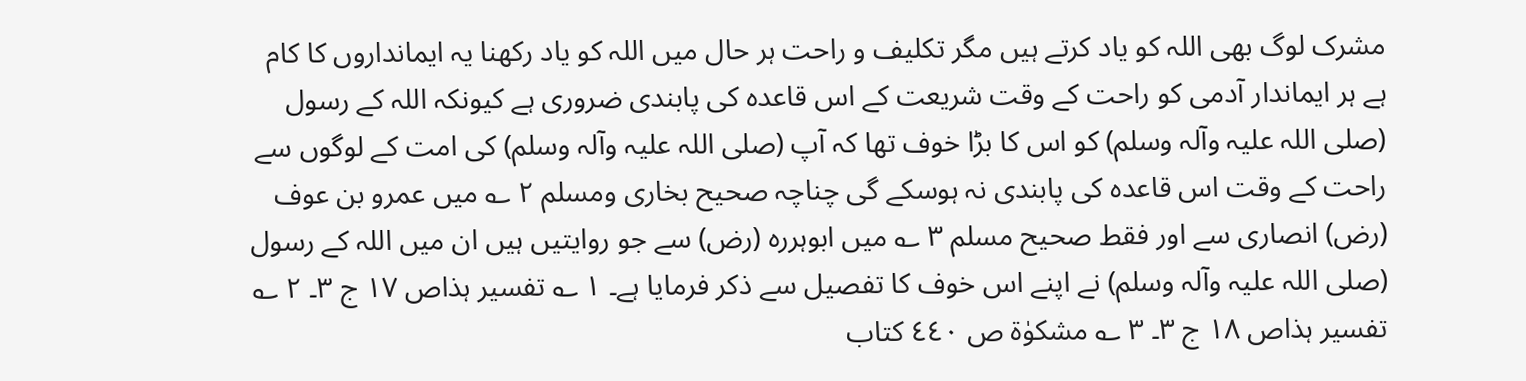مشرک لوگ بھی اللہ کو یاد کرتے ہیں مگر تکلیف و راحت ہر حال میں اللہ کو یاد رکھنا یہ ایمانداروں کا کام ہے ہر ایماندار آدمی کو راحت کے وقت شریعت کے اس قاعدہ کی پابندی ضروری ہے کیونکہ اللہ کے رسول (صلی اللہ علیہ وآلہ وسلم) کو اس کا بڑا خوف تھا کہ آپ (صلی اللہ علیہ وآلہ وسلم) کی امت کے لوگوں سے راحت کے وقت اس قاعدہ کی پابندی نہ ہوسکے گی چناچہ صحیح بخاری ومسلم ٢ ؎ میں عمرو بن عوف (رض) انصاری سے اور فقط صحیح مسلم ٣ ؎ میں ابوہررہ (رض) سے جو روایتیں ہیں ان میں اللہ کے رسول (صلی اللہ علیہ وآلہ وسلم) نے اپنے اس خوف کا تفصیل سے ذکر فرمایا ہے۔ ١ ؎ تفسیر ہذاص ١٧ ج ٣۔ ٢ ؎ تفسیر ہذاص ١٨ ج ٣۔ ٣ ؎ مشکوٰۃ ص ٤٤٠ کتاب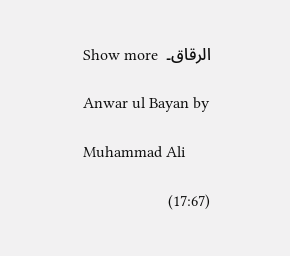الرقاق۔  Show more

Anwar ul Bayan by

Muhammad Ali

(17:67)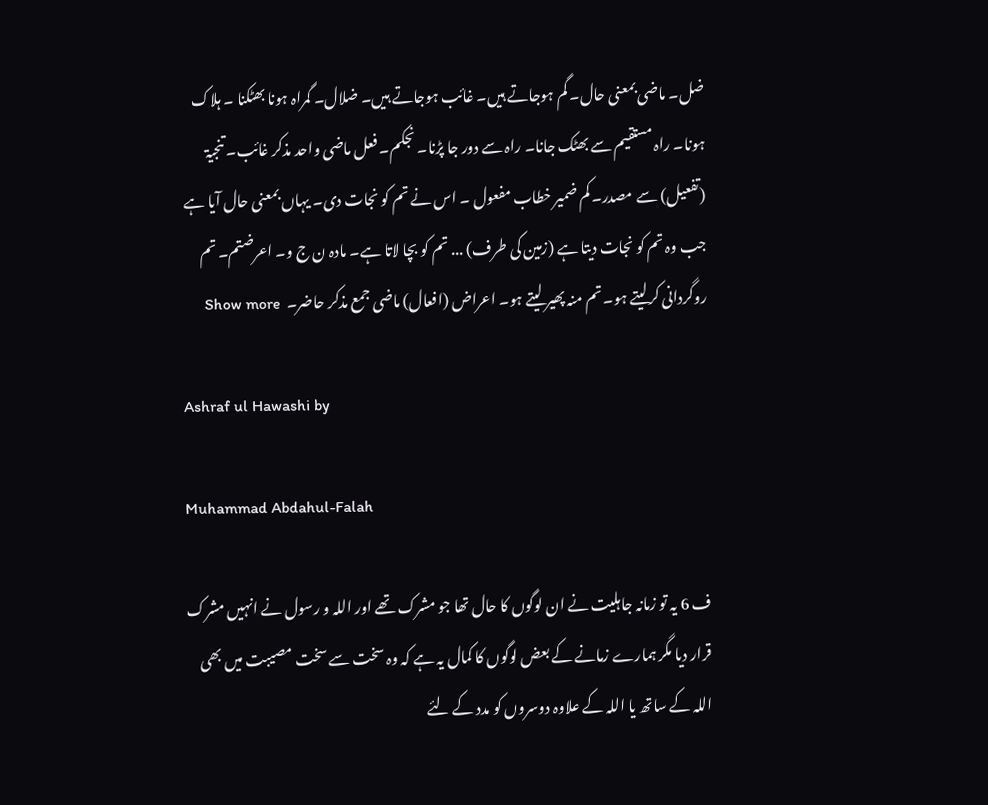ضل۔ ماضی بمعنی حال۔ گم ہوجاتے ہیں۔ غائب ہوجاتے ہیں۔ ضلال۔ گمراہ ہونا بھٹکنا ۔ ہلاک ہونا۔ راہ مستقیم سے بھٹک جانا۔ راہ سے دور جا پڑنا۔ نجکم۔ فعل ماضی واحد مذکر غائب۔ تنجیۃ (تفعیل) سے مصدر۔ کم ضمیر خطاب مفعول ۔ اس نے تم کو نجات دی۔ یہاں بمعنی حال آیا ہے جب وہ تم کو نجات دیتا ہے (زمین کی طرف) ... تم کو بچا لاتا ہے۔ مادہ ن ج و۔ اعرضتم۔ تم روگردانی کرلیتے ہو۔ تم منہ پھیر لیتے ہو۔ اعراض (افعال) ماضی جمع مذکر حاضر۔  Show more

Ashraf ul Hawashi by

Muhammad Abdahul-Falah

ف 6 یہ تو زمانہ جاہلیت نے ان لوگوں کا حال تھا جو مشرک تھے اور اللہ و رسول نے انہیں مشرک قرار دیا مگر ہمارے زمانے کے بعض لوگوں کا کمال یہ ہے کہ وہ سخت سے سخت مصیبت میں بھی اللہ کے ساتھ یا اللہ کے علاوہ دوسروں کو مدد کے لئے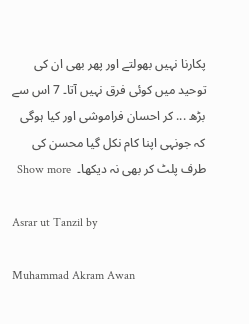پکارنا نہیں بھولتے اور پھر بھی ان کی توحید میں کوئی فرق نہیں آتا۔ 7 اس سے بڑھ ... کر احسان فراموشی اور کیا ہوگی کہ جونہی اپنا کام نکل گیا محسن کی طرف پلٹ کر بھی نہ دیکھا۔  Show more

Asrar ut Tanzil by

Muhammad Akram Awan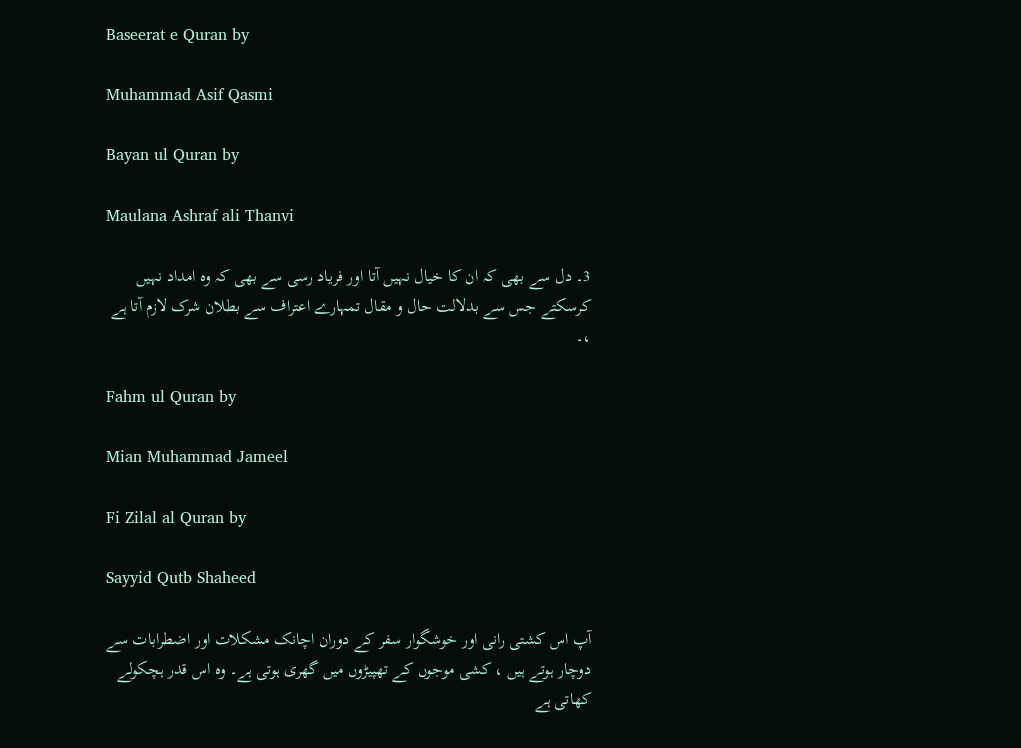Baseerat e Quran by

Muhammad Asif Qasmi

Bayan ul Quran by

Maulana Ashraf ali Thanvi

3۔ دل سے بھی کہ ان کا خیال نہیں آتا اور فریاد رسی سے بھی کہ وہ امداد نہیں کرسکتے جس سے بدلالت حال و مقال تمہارے اعتراف سے بطلان شرک لازم آتا ہے ،۔

Fahm ul Quran by

Mian Muhammad Jameel

Fi Zilal al Quran by

Sayyid Qutb Shaheed

آپ اس کشتی رانی اور خوشگوار سفر کے دوران اچانک مشکلات اور اضطرابات سے دوچار ہوتے ہیں ، کشی موجوں کے تھپیڑوں میں گھری ہوتی ہے۔ وہ اس قدر ہچکولے کھاتی ہے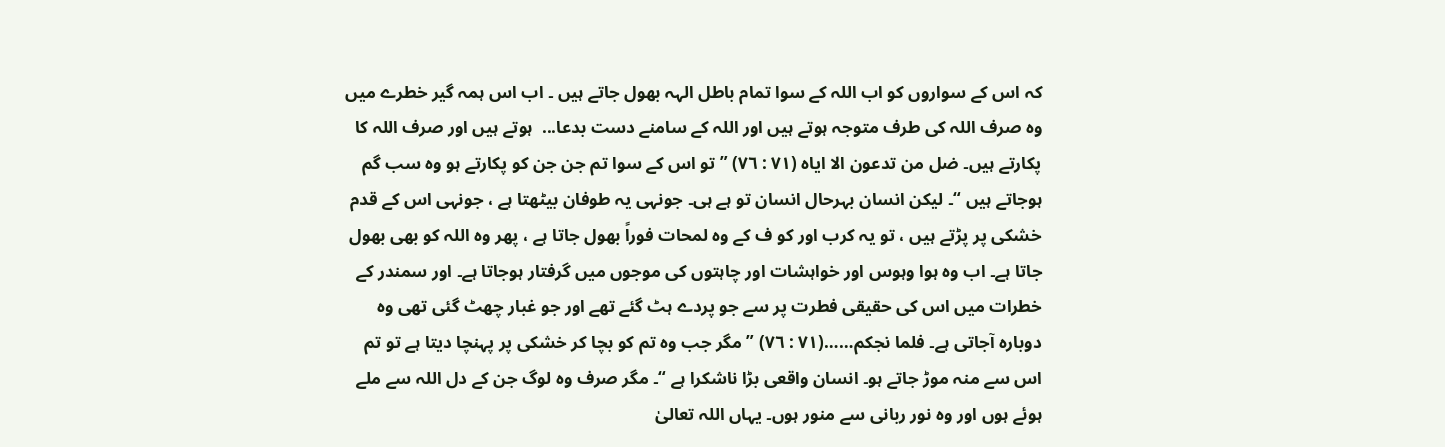کہ اس کے سواروں کو اب اللہ کے سوا تمام باطل الہہ بھول جاتے ہیں ۔ اب اس ہمہ گیر خطرے میں وہ صرف اللہ کی طرف متوجہ ہوتے ہیں اور اللہ کے سامنے دست بدعا...  ہوتے ہیں اور صرف اللہ کا پکارتے ہیں۔ ضل من تدعون الا ایاہ (٧١ : ٧٦) ” تو اس کے سوا تم جن جن کو پکارتے ہو وہ سب گم ہوجاتے ہیں “۔ لیکن انسان بہرحال انسان تو ہے ہی۔ جونہی یہ طوفان بیٹھتا ہے ، جونہی اس کے قدم خشکی پر پڑتے ہیں ، تو یہ کرب اور کو ف کے وہ لمحات فوراً بھول جاتا ہے ، پھر وہ اللہ کو بھی بھول جاتا ہے۔ اب وہ ہوا وہوس اور خواہشات اور چاہتوں کی موجوں میں گرفتار ہوجاتا ہے۔ اور سمندر کے خطرات میں اس کی حقیقی فطرت پر سے جو پردے ہٹ گئے تھے اور جو غبار چھٹ گئی تھی وہ دوبارہ آجاتی ہے۔ فلما نجکم……(٧١ : ٧٦) ” مگر جب وہ تم کو بچا کر خشکی پر پہنچا دیتا ہے تو تم اس سے منہ موڑ جاتے ہو۔ انسان واقعی بڑا ناشکرا ہے “۔ مگر صرف وہ لوگ جن کے دل اللہ سے ملے ہوئے ہوں اور وہ نور ربانی سے منور ہوں۔ یہاں اللہ تعالیٰ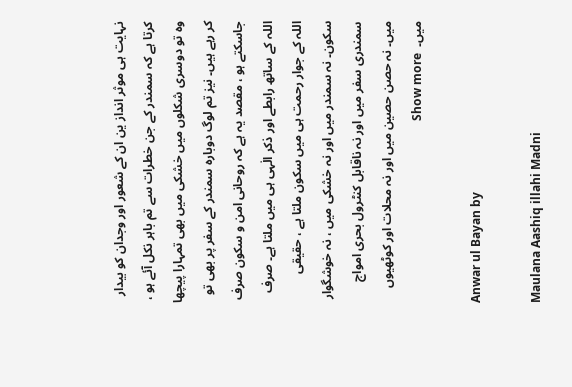نہایت ہی موثر انداز ین ان کے شعور اور وجدان کو بیدار کرتا ہے کہ سمندر کے جن خطرات سے تم باہر نکل آئے ہو ، وہ تو دوسری شکلوں میں خشکی میں بھی تمہارا پیچھا کر رہے ہیں۔ نیز تم لوگ دوبارہ سمندر کے سفر پر بھی تو جاسکتے ہو ، مقصد یہ ہے کہ روحانی امن و سکون صرف اللہ کے ساتھ رابطے اور ذکر الٰہی ہی میں ملتا ہے۔ صرف اللہ کے جوار رحمت ہی میں سکون ملتا ہے ، حقیقی سکون۔ نہ سمندر میں اور نہ خشکی میں ، نہ خوشگوار سمندری سفر میں اور نہ ناقابل کنٹرول بحری امواج میں۔ نہ حصن حصین میں اور نہ محلات اور کوٹھیوں میں۔  Show more

Anwar ul Bayan by

Maulana Aashiq illahi Madni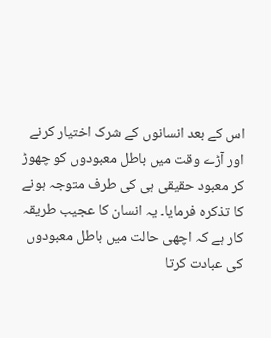اس کے بعد انسانوں کے شرک اختیار کرنے اور آڑے وقت میں باطل معبودوں کو چھوڑ کر معبود حقیقی ہی کی طرف متوجہ ہونے کا تذکرہ فرمایا۔ یہ انسان کا عجیب طریقہ کار ہے کہ اچھی حالت میں باطل معبودوں کی عبادت کرتا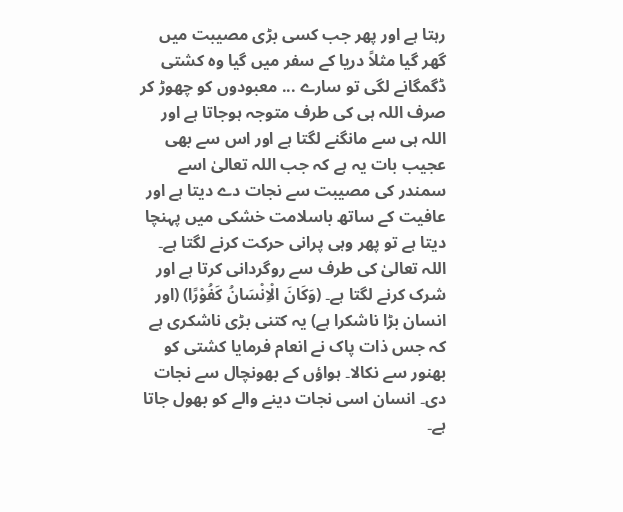رہتا ہے اور پھر جب کسی بڑی مصیبت میں گھر گیا مثلاً دریا کے سفر میں گیا وہ کشتی ڈگمگانے لگی تو سارے ... معبودوں کو چھوڑ کر صرف اللہ ہی کی طرف متوجہ ہوجاتا ہے اور اللہ ہی سے مانگنے لگتا ہے اور اس سے بھی عجیب بات یہ ہے کہ جب اللہ تعالیٰ اسے سمندر کی مصیبت سے نجات دے دیتا ہے اور عافیت کے ساتھ باسلامت خشکی میں پہنچا دیتا ہے تو پھر وہی پرانی حرکت کرنے لگتا ہے۔ اللہ تعالیٰ کی طرف سے روگردانی کرتا ہے اور شرک کرنے لگتا ہے۔ (وَکَانَ الْاِنْسَانُ کَفُوْرًا) (اور انسان بڑا ناشکرا ہے) یہ کتنی بڑی ناشکری ہے کہ جس ذات پاک نے انعام فرمایا کشتی کو بھنور سے نکالا۔ ہواؤں کے بھونچال سے نجات دی۔ انسان اسی نجات دینے والے کو بھول جاتا ہے۔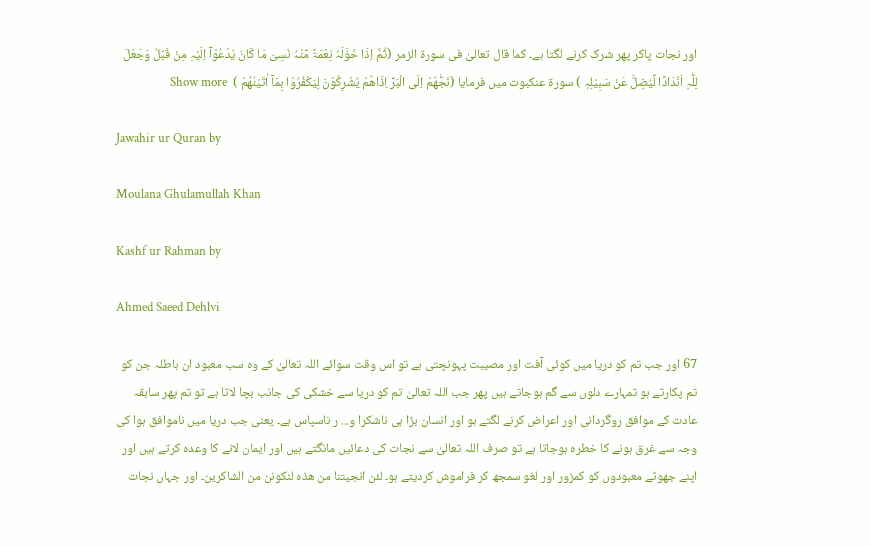اور نجات پاکر پھر شرک کرنے لگتا ہے۔ کما قال تعالیٰ فی سورة الزمر (ثُمَّ اِذَا خَوَّلَہٗ نِعْمَۃً مِّنْہُ نَسِیَ مَا کَانَ یَدْعُوْآ اِلَیْہِ مِنْ قَبْلُ وَجَعَلَ لِلّٰہِ اَنْدَادًا لِّیُضِلَّ عَنْ سَبِیْلِہٖ ) سورة عنکبوت میں فرمایا (نَجّٰھُمْ اِلَی الْبَرِّ اِذَاھُمْ یُشْرِکُوْنَ لِیَکْفُرُوْا بِمَآ اٰتَیْنٰھُمْ )  Show more

Jawahir ur Quran by

Moulana Ghulamullah Khan

Kashf ur Rahman by

Ahmed Saeed Dehlvi

67 اور جب تم کو دریا میں کوئی آفت اور مصیبت پہونچتی ہے تو اس وقت سوائے اللہ تعالیٰ کے وہ سب معبود ان باطلہ جن کو تم پکارتے ہو تمہارے دلوں سے گم ہوجاتے ہیں پھر جب اللہ تعالیٰ تم کو دریا سے خشکی کی جانب بچا لاتا ہے تو تم پھر سابقہ عادت کے موافق روگردانی اور اعراض کرنے لگتے ہو اور انسان بڑا ہی ناشکرا و... ر ناسپاس ہے۔ یعنی جب دریا میں ناموافق ہوا کی وجہ سے غرق ہونے کا خطرہ ہوجاتا ہے تو صرف اللہ تعالیٰ سے نجات کی دعائیں مانگتے ہیں اور ایمان لانے کا وعدہ کرتے ہیں اور اپنے جھوٹے معبودوں کو کمزور اور لغو سمجھ کر فراموش کردیتے ہو۔ لئن انجیتنا من ھذہ لنکونن من الشاکرین۔ اور جہاں نجات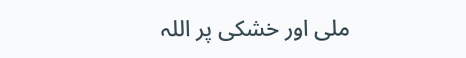ملی اور خشکی پر اللہ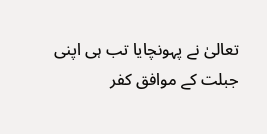تعالیٰ نے پہونچایا تب ہی اپنی جبلت کے موافق کفر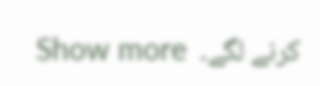کرنے لگے۔  Show more